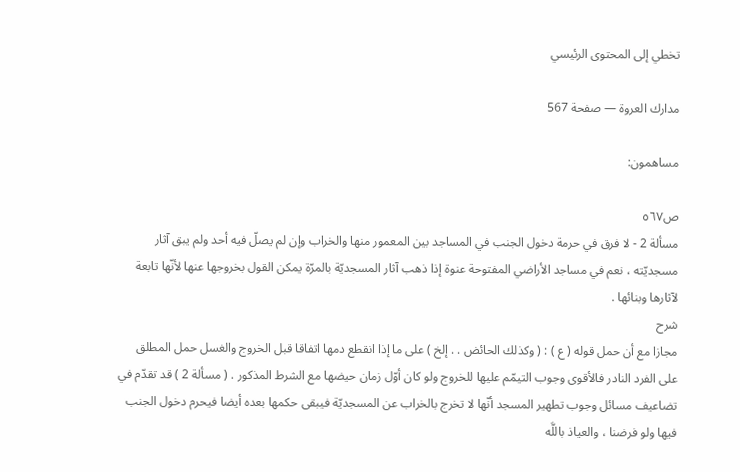تخطي إلى المحتوى الرئيسي

مدارك العروة — صفحة 567

مساهمون:

ص٥٦٧
مسألة 2 - لا فرق في حرمة دخول الجنب في المساجد بين المعمور منها والخراب وإن لم يصلّ فيه أحد ولم يبق آثار مسجديّته ، نعم في مساجد الأراضي المفتوحة عنوة إذا ذهب آثار المسجديّة بالمرّة يمكن القول بخروجها عنها لأنّها تابعة لآثارها وبنائها .
شرح
مجازا مع أن حمل قوله ( ع ) : ( وكذلك الحائض . . إلخ ) على ما إذا انقطع دمها اتفاقا قبل الخروج والغسل حمل المطلق على الفرد النادر فالأقوى وجوب التيمّم عليها للخروج ولو كان أوّل زمان حيضها مع الشرط المذكور . ( مسألة 2 ) قد تقدّم في تضاعيف مسائل وجوب تطهير المسجد أنّها لا تخرج بالخراب عن المسجديّة فيبقى حكمها بعده أيضا فيحرم دخول الجنب فيها ولو فرضنا ، والعياذ باللَّه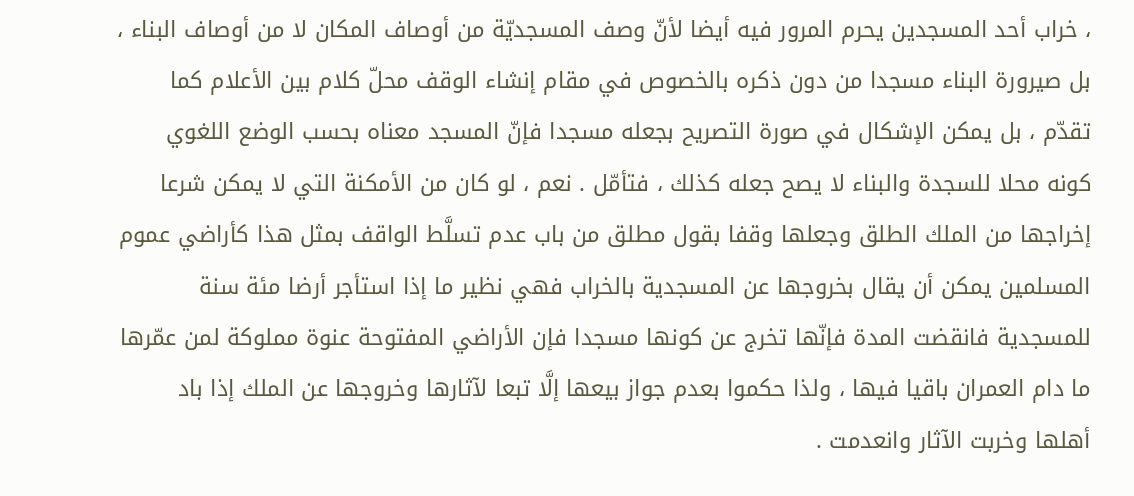، خراب أحد المسجدين يحرم المرور فيه أيضا لأنّ وصف المسجديّة من أوصاف المكان لا من أوصاف البناء ، بل صيرورة البناء مسجدا من دون ذكره بالخصوص في مقام إنشاء الوقف محلّ كلام بين الأعلام كما تقدّم ، بل يمكن الإشكال في صورة التصريح بجعله مسجدا فإنّ المسجد معناه بحسب الوضع اللغوي كونه محلا للسجدة والبناء لا يصح جعله كذلك ، فتأمّل . نعم ، لو كان من الأمكنة التي لا يمكن شرعا إخراجها من الملك الطلق وجعلها وقفا بقول مطلق من باب عدم تسلَّط الواقف بمثل هذا كأراضي عموم المسلمين يمكن أن يقال بخروجها عن المسجدية بالخراب فهي نظير ما إذا استأجر أرضا مئة سنة للمسجدية فانقضت المدة فإنّها تخرج عن كونها مسجدا فإن الأراضي المفتوحة عنوة مملوكة لمن عمّرها ما دام العمران باقيا فيها ، ولذا حكموا بعدم جواز بيعها إلَّا تبعا لآثارها وخروجها عن الملك إذا باد أهلها وخربت الآثار وانعدمت .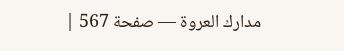مدارك العروة — صفحة 567 |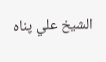الشيخ علي پناه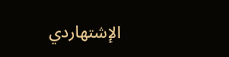الإشتهاردي